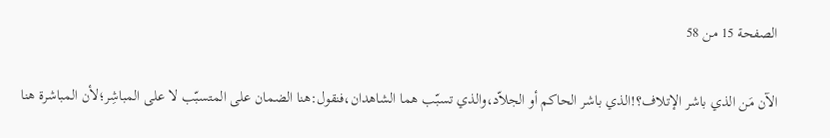الصفحة 15 من 58

الآن مَن الذي باشر الإتلاف؟!الذي باشر الحاكم أو الجلاّد،والذي تسبّب هما الشاهدان،فنقول:هنا الضمان على المتسبّب لا على المباشِر؛لأن المباشرة هنا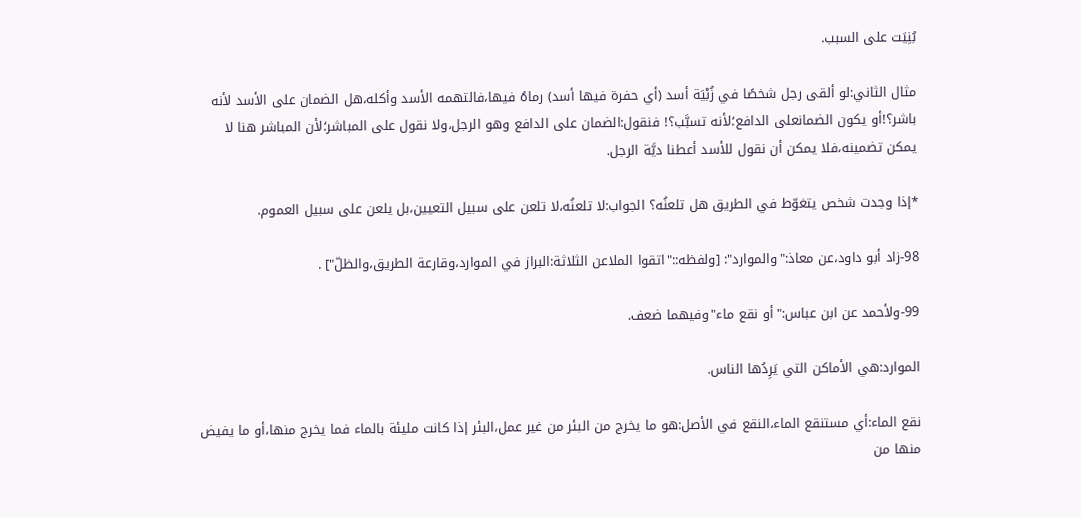بُنِيَت على السبب.

مثال الثاني:لو ألقى رجل شخصًا في زُبْيَة أسد (أي حفرة فيها أسد) رماهُ فيها،فالتهمه الأسد وأكله،هل الضمان على الأسد لأنه باشر؟!أو يكون الضمانعلى الدافع؛لأنه تسبَّب؟! فنقول:الضمان على الدافع وهو الرجل،ولا نقول على المباشر؛لأن المباشر هنا لا يمكن تضمينه،فلا يمكن أن نقول للأسد أعطنا ديَّة الرجل.

*إذا وجدت شخص يتغوّط في الطريق هل تلعنُه؟ الجواب:لا تلعنُه،لا تلعن على سبيل التعيين،بل يلعن على سبيل العموم.

98-زاد أبو داود،عن معاذ:"والموارد": [ولفظه::"اتقوا الملاعن الثلاثة:البراز في الموارد،وقارعة الطريق،والظلّ"] .

99-ولأحمد عن ابن عباس:"أو نقع ماء"وفيهما ضعف.

الموارد:هي الأماكن التي يَرِدُها الناس.

نقع الماء:أي مستنقع الماء،النقع في الأصل:هو ما يخرج من البئر من غير عمل،البئر إذا كانت مليئة بالماء فما يخرج منها،أو ما يفيض منها من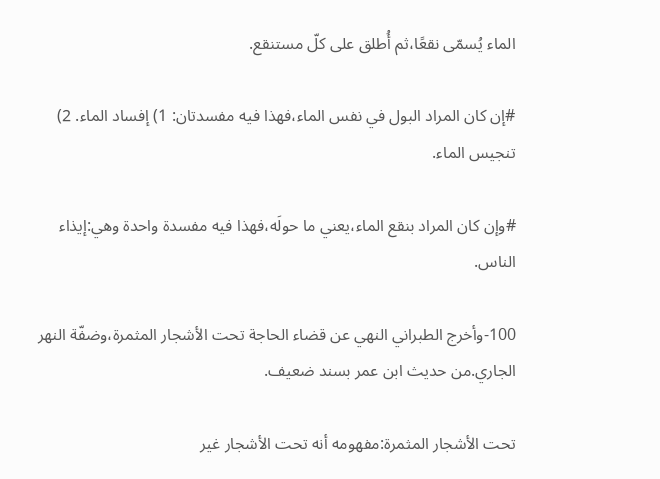الماء يُسمّى نقعًا،ثم أُطلق على كلّ مستنقع.

#إن كان المراد البول في نفس الماء،فهذا فيه مفسدتان: 1) إفساد الماء. 2) تنجيس الماء.

#وإن كان المراد بنقع الماء،يعني ما حولَه،فهذا فيه مفسدة واحدة وهي:إيذاء الناس.

100-وأخرج الطبراني النهي عن قضاء الحاجة تحت الأشجار المثمرة،وضفّة النهر الجاري.من حديث ابن عمر بسند ضعيف.

تحت الأشجار المثمرة:مفهومه أنه تحت الأشجار غير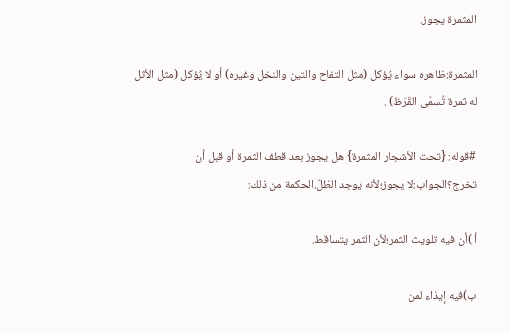المثمرة يجوز.

المثمرة:ظاهره سواء يُؤكل (مثل التفاح والتين والنخل وغيره) أو لا يُؤكل (مثل الأثل له ثمرة تُسمّى القَرَظ) .

#قوله: {تحت الأشجار المثمرة} هل يجوز بعد قطف الثمرة أو قبل أن تخرج؟الجواب:لا يجوز؛لأنه يوجد الظلّ.الحكمة من ذلك:

أ )أن فيه تلويث الثمر؛لأن الثمر يتساقط.

ب)فيه إيذاء لمن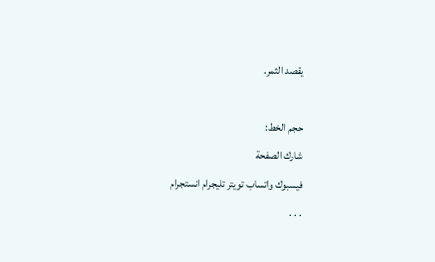يقصد الثمر.

حجم الخط:
شارك الصفحة
فيسبوك واتساب تويتر تليجرام انستجرام
. . .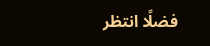فضلًا انتظر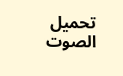تحميل الصوت